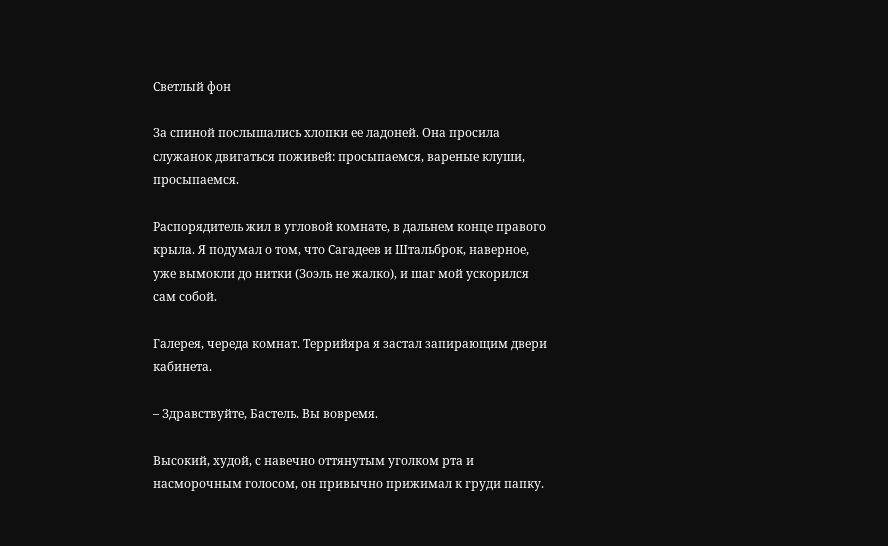Светлый фон

За спиной послышались хлопки ее ладоней. Она просила служанок двигаться поживей: просыпаемся, вареные клуши, просыпаемся.

Распорядитель жил в угловой комнате, в дальнем конце правого крыла. Я подумал о том, что Сагадеев и Штальброк, наверное, уже вымокли до нитки (Зоэль не жалко), и шаг мой ускорился сам собой.

Галерея, череда комнат. Террийяра я застал запирающим двери кабинета.

– Здравствуйте, Бастель. Вы вовремя.

Высокий, худой, с навечно оттянутым уголком рта и насморочным голосом, он привычно прижимал к груди папку.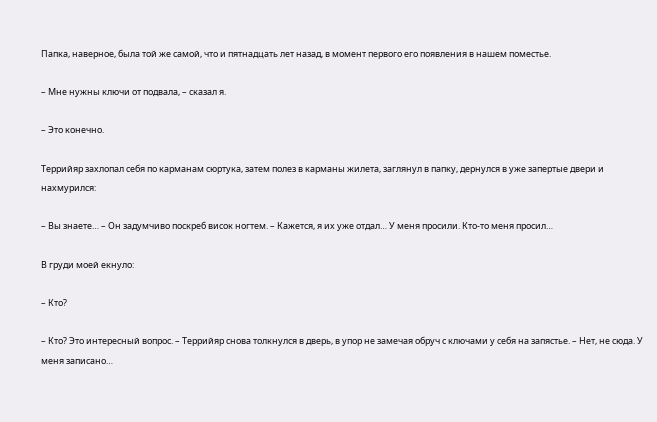Папка, наверное, была той же самой, что и пятнадцать лет назад, в момент первого его появления в нашем поместье.

– Мне нужны ключи от подвала, – сказал я.

– Это конечно.

Террийяр захлопал себя по карманам сюртука, затем полез в карманы жилета, заглянул в папку, дернулся в уже запертые двери и нахмурился:

– Вы знаете… – Он задумчиво поскреб висок ногтем. – Кажется, я их уже отдал… У меня просили. Кто-то меня просил…

В груди моей екнуло:

– Кто?

– Кто? Это интересный вопрос. – Террийяр снова толкнулся в дверь, в упор не замечая обруч с ключами у себя на запястье. – Нет, не сюда. У меня записано…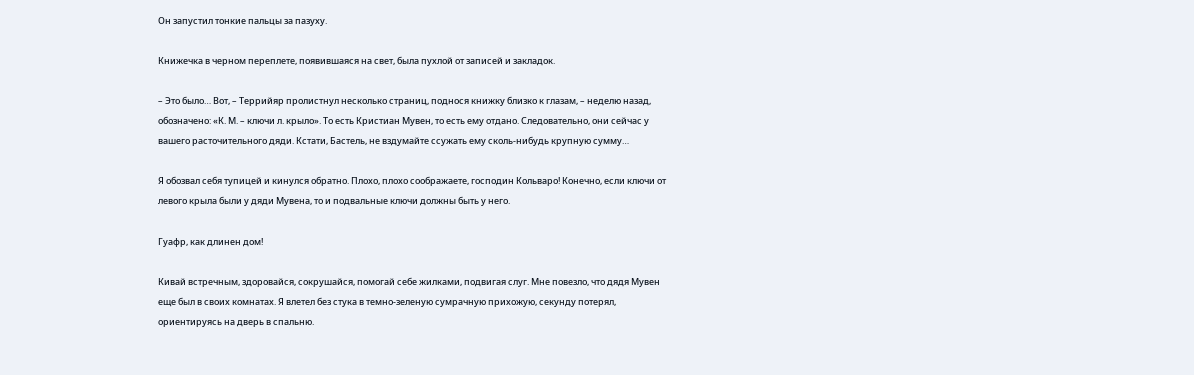Он запустил тонкие пальцы за пазуху.

Книжечка в черном переплете, появившаяся на свет, была пухлой от записей и закладок.

– Это было… Вот, – Террийяр пролистнул несколько страниц, поднося книжку близко к глазам, – неделю назад, обозначено: «К. М. – ключи л. крыло». То есть Кристиан Мувен, то есть ему отдано. Следовательно, они сейчас у вашего расточительного дяди. Кстати, Бастель, не вздумайте ссужать ему сколь-нибудь крупную сумму…

Я обозвал себя тупицей и кинулся обратно. Плохо, плохо соображаете, господин Кольваро! Конечно, если ключи от левого крыла были у дяди Мувена, то и подвальные ключи должны быть у него.

Гуафр, как длинен дом!

Кивай встречным, здоровайся, сокрушайся, помогай себе жилками, подвигая слуг. Мне повезло, что дядя Мувен еще был в своих комнатах. Я влетел без стука в темно-зеленую сумрачную прихожую, секунду потерял, ориентируясь на дверь в спальню.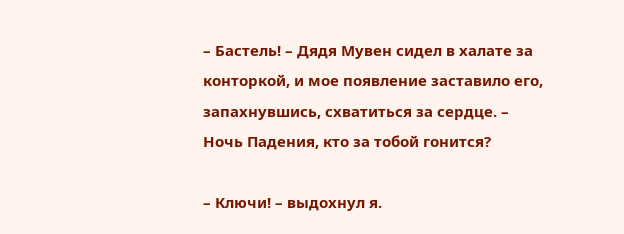– Бастель! – Дядя Мувен сидел в халате за конторкой, и мое появление заставило его, запахнувшись, схватиться за сердце. – Ночь Падения, кто за тобой гонится?

– Ключи! – выдохнул я.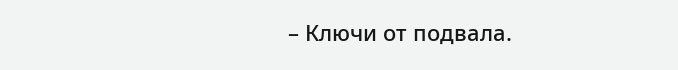– Ключи от подвала.